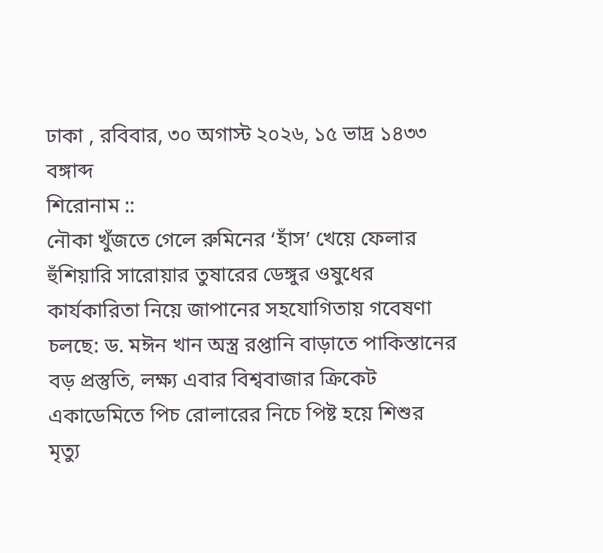ঢাকা , রবিবার, ৩০ অগাস্ট ২০২৬, ১৫ ভাদ্র ১৪৩৩ বঙ্গাব্দ
শিরোনাম ::
নৌকা খুঁজতে গেলে রুমিনের ‘হাঁস’ খেয়ে ফেলার হুঁশিয়ারি সারোয়ার তুষারের ডেঙ্গুর ওষুধের কার্যকারিতা নিয়ে জাপানের সহযোগিতায় গবেষণা চলছে: ড. মঈন খান অস্ত্র রপ্তানি বাড়াতে পাকিস্তানের বড় প্রস্তুতি, লক্ষ্য এবার বিশ্ববাজার ক্রিকেট একাডেমিতে পিচ রোলারের নিচে পিষ্ট হয়ে শিশুর মৃত্যু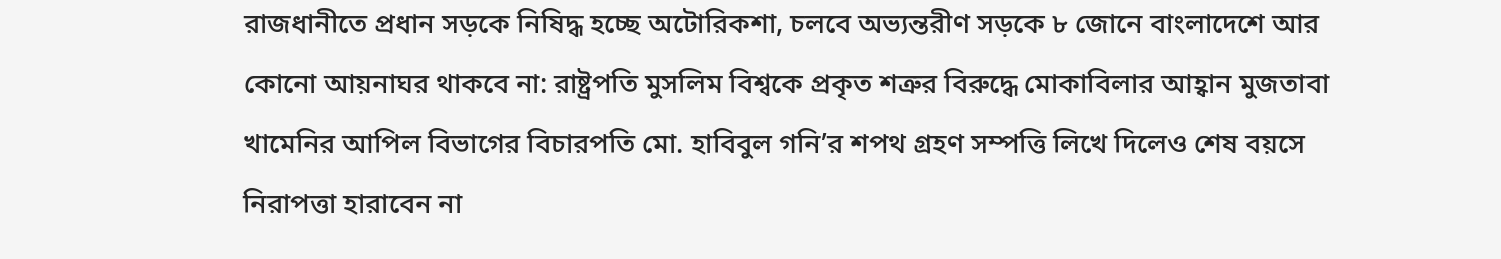রাজধানীতে প্রধান সড়কে নিষিদ্ধ হচ্ছে অটোরিকশা, চলবে অভ্যন্তরীণ সড়কে ৮ জোনে বাংলাদেশে আর কোনো আয়নাঘর থাকবে না: রাষ্ট্রপতি মুসলিম বিশ্বকে প্রকৃত শত্রুর বিরুদ্ধে মোকাবিলার আহ্বান মুজতাবা খামেনির আপিল বিভাগের বিচারপতি মো. হাবিবুল গনি’র শপথ গ্রহণ সম্পত্তি লিখে দিলেও শেষ বয়সে নিরাপত্তা হারাবেন না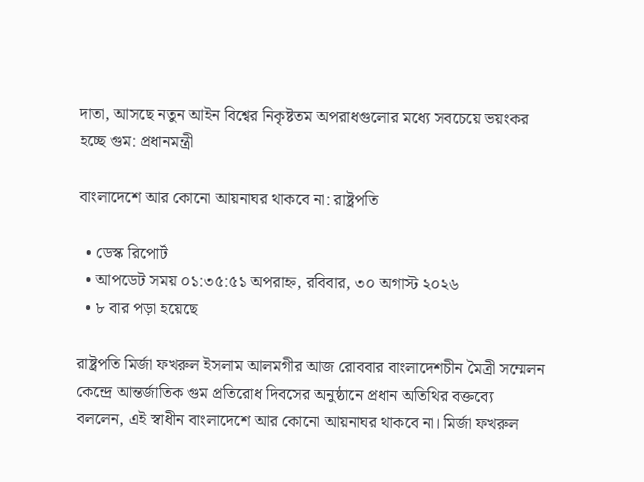দাতা, আসছে নতুন আইন বিশ্বের নিকৃষ্টতম অপরাধগুলোর মধ্যে সবচেয়ে ভয়ংকর হচ্ছে গুম: প্রধানমন্ত্রী

বাংলাদেশে আর কোনো আয়নাঘর থাকবে না: রাষ্ট্রপতি

  • ডেস্ক রিপোর্ট
  • আপডেট সময় ০১:৩৫:৫১ অপরাহ্ন, রবিবার, ৩০ অগাস্ট ২০২৬
  • ৮ বার পড়া হয়েছে

রাষ্ট্রপতি মির্জা ফখরুল ইসলাম আলমগীর আজ রোববার বাংলাদেশচীন মৈত্রী সম্মেলন কেন্দ্রে আন্তর্জাতিক গুম প্রতিরোধ দিবসের অনুষ্ঠানে প্রধান অতিথির বক্তব্যে বললেন, এই স্বাধীন বাংলাদেশে আর কোনো আয়নাঘর থাকবে না। মির্জা ফখরুল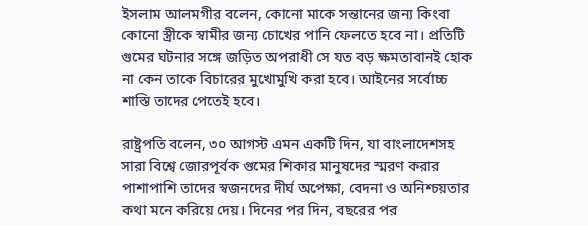ইসলাম আলমগীর বলেন, কোনো মাকে সন্তানের জন্য কিংবা কোনো স্ত্রীকে স্বামীর জন্য চোখের পানি ফেলতে হবে না। প্রতিটি গুমের ঘটনার সঙ্গে জড়িত অপরাধী সে যত বড় ক্ষমতাবানই হোক না কেন তাকে বিচারের মুখোমুখি করা হবে। আইনের সর্বোচ্চ শাস্তি তাদের পেতেই হবে।

রাষ্ট্রপতি বলেন, ৩০ আগস্ট এমন একটি দিন, যা বাংলাদেশসহ সারা বিশ্বে জোরপূর্বক গুমের শিকার মানুষদের স্মরণ করার পাশাপাশি তাদের স্বজনদের দীর্ঘ অপেক্ষা, বেদনা ও অনিশ্চয়তার কথা মনে করিয়ে দেয়। দিনের পর দিন, বছরের পর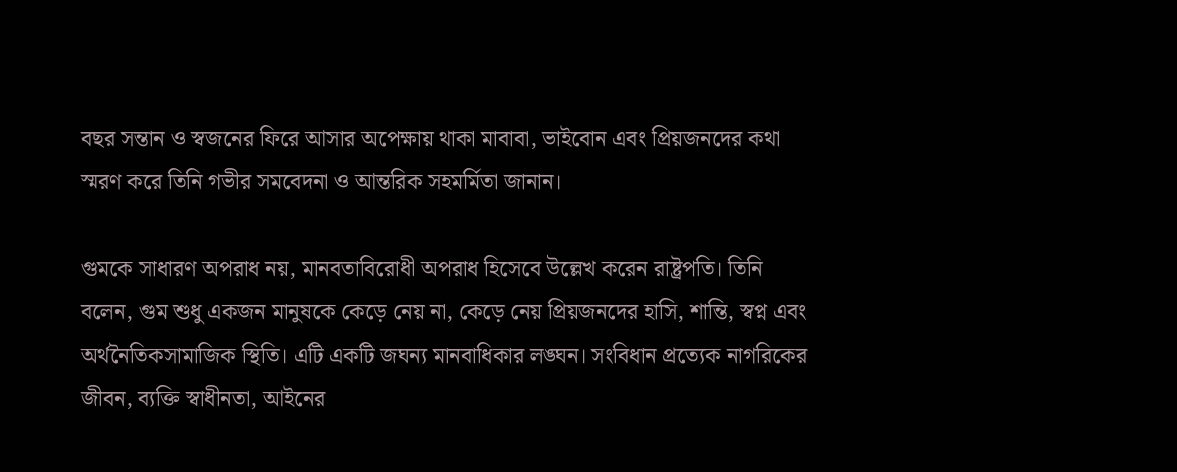বছর সন্তান ও স্বজনের ফিরে আসার অপেক্ষায় থাকা মাবাবা, ভাইবোন এবং প্রিয়জনদের কথা স্মরণ করে তিনি গভীর সমবেদনা ও আন্তরিক সহমর্মিতা জানান।

গুমকে সাধারণ অপরাধ নয়, মানবতাবিরোধী অপরাধ হিসেবে উল্লেখ করেন রাষ্ট্রপতি। তিনি বলেন, গুম শুধু একজন মানুষকে কেড়ে নেয় না, কেড়ে নেয় প্রিয়জনদের হাসি, শান্তি, স্বপ্ন এবং অর্থনৈতিকসামাজিক স্থিতি। এটি একটি জঘন্য মানবাধিকার লঙ্ঘন। সংবিধান প্রত্যেক নাগরিকের জীবন, ব্যক্তি স্বাধীনতা, আইনের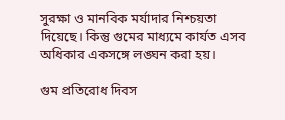সুরক্ষা ও মানবিক মর্যাদার নিশ্চয়তা দিয়েছে। কিন্তু গুমের মাধ্যমে কার্যত এসব অধিকার একসঙ্গে লঙ্ঘন করা হয়।

গুম প্রতিরোধ দিবস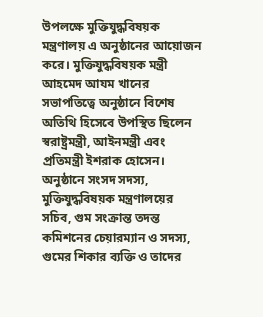উপলক্ষে মুক্তিযুদ্ধবিষয়ক মন্ত্রণালয় এ অনুষ্ঠানের আয়োজন করে। মুক্তিযুদ্ধবিষয়ক মন্ত্রী আহমেদ আযম খানের সভাপতিত্বে অনুষ্ঠানে বিশেষ অতিথি হিসেবে উপস্থিত ছিলেন স্বরাষ্ট্রমন্ত্রী, আইনমন্ত্রী এবং প্রতিমন্ত্রী ইশরাক হোসেন। অনুষ্ঠানে সংসদ সদস্য, মুক্তিযুদ্ধবিষয়ক মন্ত্রণালয়ের সচিব, গুম সংক্রান্ত তদন্ত কমিশনের চেয়ারম্যান ও সদস্য, গুমের শিকার ব্যক্তি ও তাদের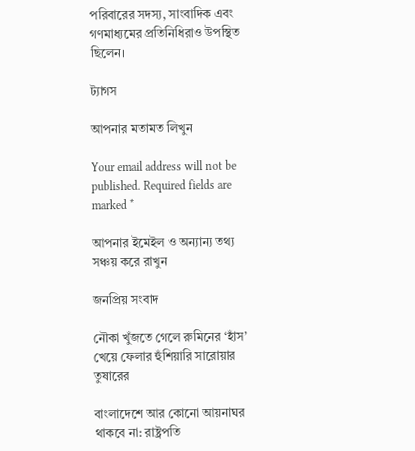পরিবারের সদস্য, সাংবাদিক এবং গণমাধ্যমের প্রতিনিধিরাও উপস্থিত ছিলেন।

ট্যাগস

আপনার মতামত লিখুন

Your email address will not be published. Required fields are marked *

আপনার ইমেইল ও অন্যান্য তথ্য সঞ্চয় করে রাখুন

জনপ্রিয় সংবাদ

নৌকা খুঁজতে গেলে রুমিনের ‘হাঁস’ খেয়ে ফেলার হুঁশিয়ারি সারোয়ার তুষারের

বাংলাদেশে আর কোনো আয়নাঘর থাকবে না: রাষ্ট্রপতি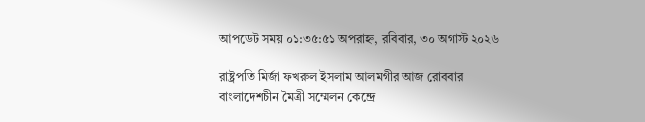আপডেট সময় ০১:৩৫:৫১ অপরাহ্ন, রবিবার, ৩০ অগাস্ট ২০২৬

রাষ্ট্রপতি মির্জা ফখরুল ইসলাম আলমগীর আজ রোববার বাংলাদেশচীন মৈত্রী সম্মেলন কেন্দ্রে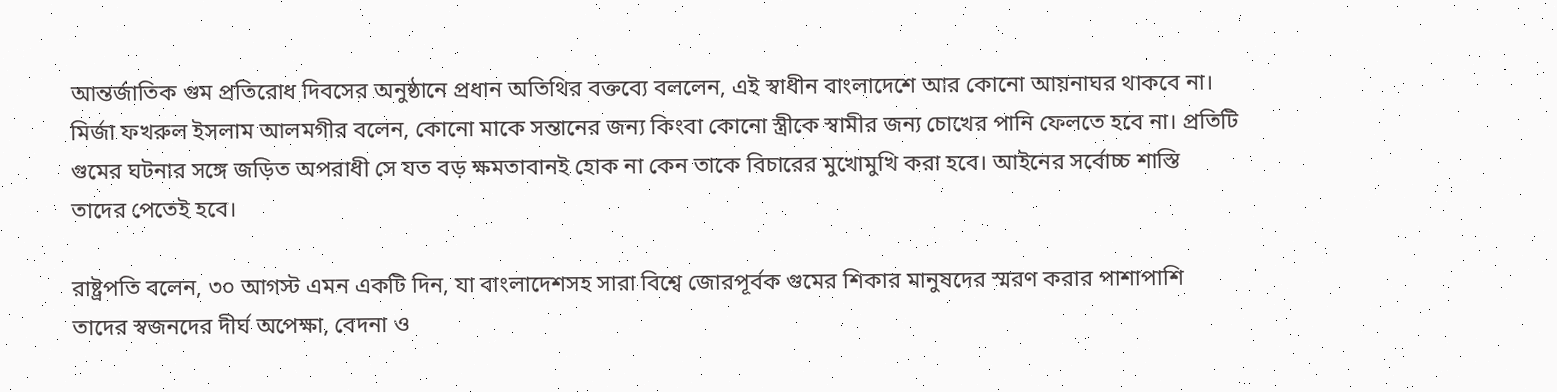আন্তর্জাতিক গুম প্রতিরোধ দিবসের অনুষ্ঠানে প্রধান অতিথির বক্তব্যে বললেন, এই স্বাধীন বাংলাদেশে আর কোনো আয়নাঘর থাকবে না। মির্জা ফখরুল ইসলাম আলমগীর বলেন, কোনো মাকে সন্তানের জন্য কিংবা কোনো স্ত্রীকে স্বামীর জন্য চোখের পানি ফেলতে হবে না। প্রতিটি গুমের ঘটনার সঙ্গে জড়িত অপরাধী সে যত বড় ক্ষমতাবানই হোক না কেন তাকে বিচারের মুখোমুখি করা হবে। আইনের সর্বোচ্চ শাস্তি তাদের পেতেই হবে।

রাষ্ট্রপতি বলেন, ৩০ আগস্ট এমন একটি দিন, যা বাংলাদেশসহ সারা বিশ্বে জোরপূর্বক গুমের শিকার মানুষদের স্মরণ করার পাশাপাশি তাদের স্বজনদের দীর্ঘ অপেক্ষা, বেদনা ও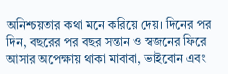অনিশ্চয়তার কথা মনে করিয়ে দেয়। দিনের পর দিন, বছরের পর বছর সন্তান ও স্বজনের ফিরে আসার অপেক্ষায় থাকা মাবাবা, ভাইবোন এবং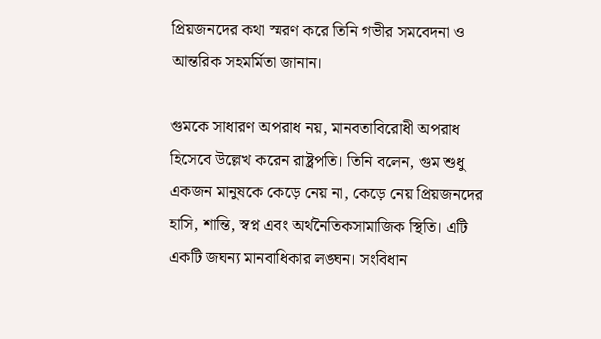প্রিয়জনদের কথা স্মরণ করে তিনি গভীর সমবেদনা ও আন্তরিক সহমর্মিতা জানান।

গুমকে সাধারণ অপরাধ নয়, মানবতাবিরোধী অপরাধ হিসেবে উল্লেখ করেন রাষ্ট্রপতি। তিনি বলেন, গুম শুধু একজন মানুষকে কেড়ে নেয় না, কেড়ে নেয় প্রিয়জনদের হাসি, শান্তি, স্বপ্ন এবং অর্থনৈতিকসামাজিক স্থিতি। এটি একটি জঘন্য মানবাধিকার লঙ্ঘন। সংবিধান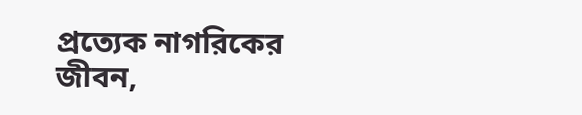প্রত্যেক নাগরিকের জীবন,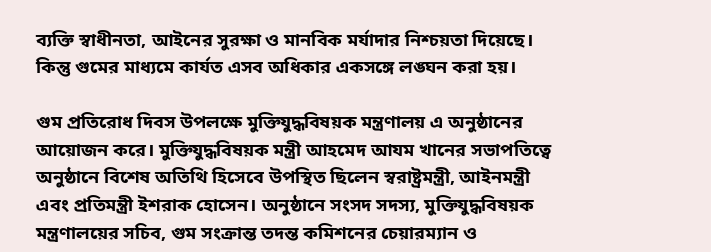ব্যক্তি স্বাধীনতা, আইনের সুরক্ষা ও মানবিক মর্যাদার নিশ্চয়তা দিয়েছে। কিন্তু গুমের মাধ্যমে কার্যত এসব অধিকার একসঙ্গে লঙ্ঘন করা হয়।

গুম প্রতিরোধ দিবস উপলক্ষে মুক্তিযুদ্ধবিষয়ক মন্ত্রণালয় এ অনুষ্ঠানের আয়োজন করে। মুক্তিযুদ্ধবিষয়ক মন্ত্রী আহমেদ আযম খানের সভাপতিত্বে অনুষ্ঠানে বিশেষ অতিথি হিসেবে উপস্থিত ছিলেন স্বরাষ্ট্রমন্ত্রী, আইনমন্ত্রী এবং প্রতিমন্ত্রী ইশরাক হোসেন। অনুষ্ঠানে সংসদ সদস্য, মুক্তিযুদ্ধবিষয়ক মন্ত্রণালয়ের সচিব, গুম সংক্রান্ত তদন্ত কমিশনের চেয়ারম্যান ও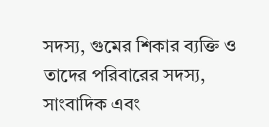সদস্য, গুমের শিকার ব্যক্তি ও তাদের পরিবারের সদস্য, সাংবাদিক এবং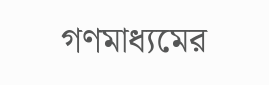গণমাধ্যমের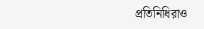প্রতিনিধিরাও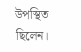উপস্থিত ছিলেন।